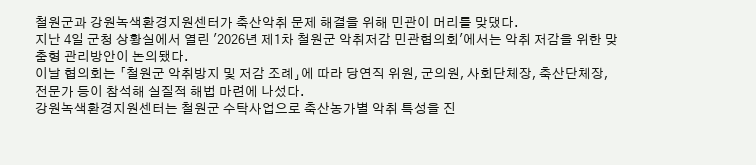철원군과 강원녹색환경지원센터가 축산악취 문제 해결을 위해 민관이 머리를 맞댔다.
지난 4일 군청 상황실에서 열린 '2026년 제1차 철원군 악취저감 민관협의회'에서는 악취 저감을 위한 맞춤형 관리방안이 논의됐다.
이날 협의회는 「철원군 악취방지 및 저감 조례」에 따라 당연직 위원, 군의원, 사회단체장, 축산단체장, 전문가 등이 참석해 실질적 해법 마련에 나섰다.
강원녹색환경지원센터는 철원군 수탁사업으로 축산농가별 악취 특성을 진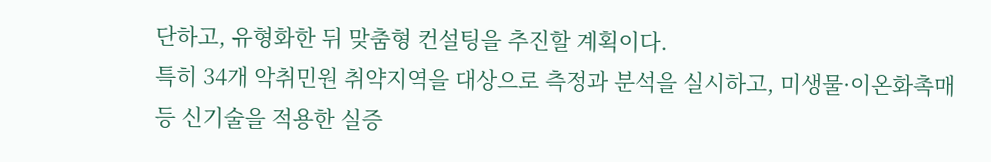단하고, 유형화한 뒤 맞춤형 컨설팅을 추진할 계획이다.
특히 34개 악취민원 취약지역을 대상으로 측정과 분석을 실시하고, 미생물·이온화촉매 등 신기술을 적용한 실증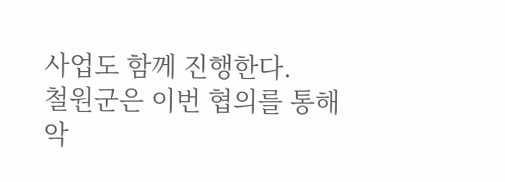사업도 함께 진행한다.
철원군은 이번 협의를 통해 악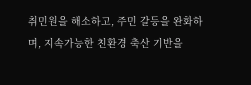취민원을 해소하고, 주민 갈등을 완화하며, 지속가능한 친환경 축산 기반을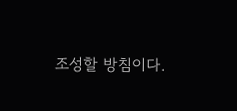조성할 방침이다.